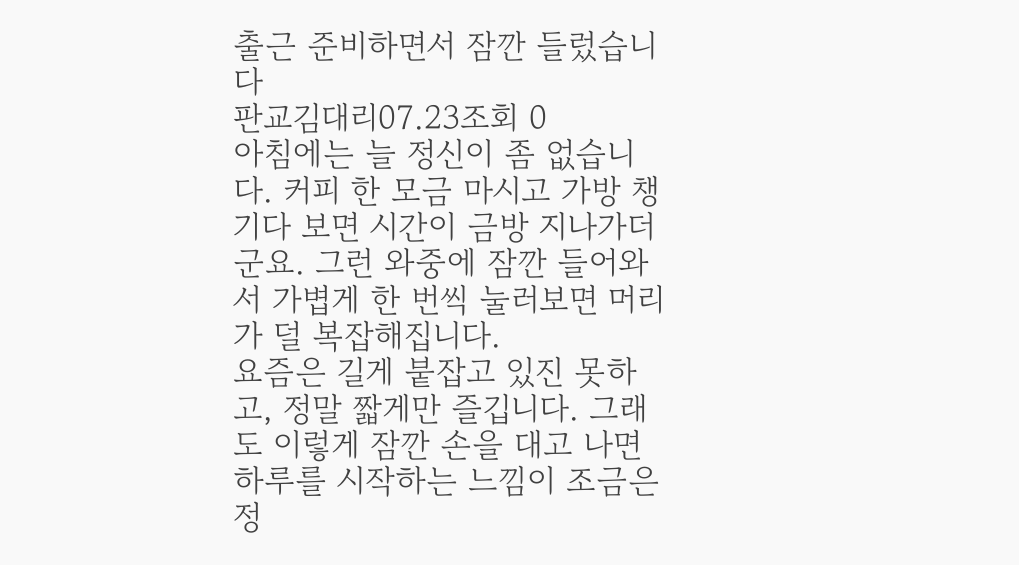출근 준비하면서 잠깐 들렀습니다
판교김대리07.23조회 0
아침에는 늘 정신이 좀 없습니다. 커피 한 모금 마시고 가방 챙기다 보면 시간이 금방 지나가더군요. 그런 와중에 잠깐 들어와서 가볍게 한 번씩 눌러보면 머리가 덜 복잡해집니다.
요즘은 길게 붙잡고 있진 못하고, 정말 짧게만 즐깁니다. 그래도 이렇게 잠깐 손을 대고 나면 하루를 시작하는 느낌이 조금은 정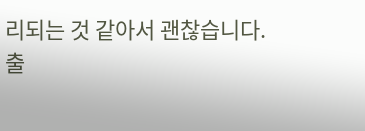리되는 것 같아서 괜찮습니다.
출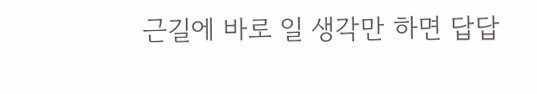근길에 바로 일 생각만 하면 답답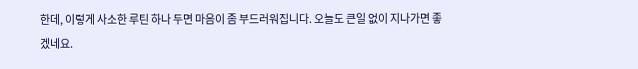한데, 이렇게 사소한 루틴 하나 두면 마음이 좀 부드러워집니다. 오늘도 큰일 없이 지나가면 좋겠네요.